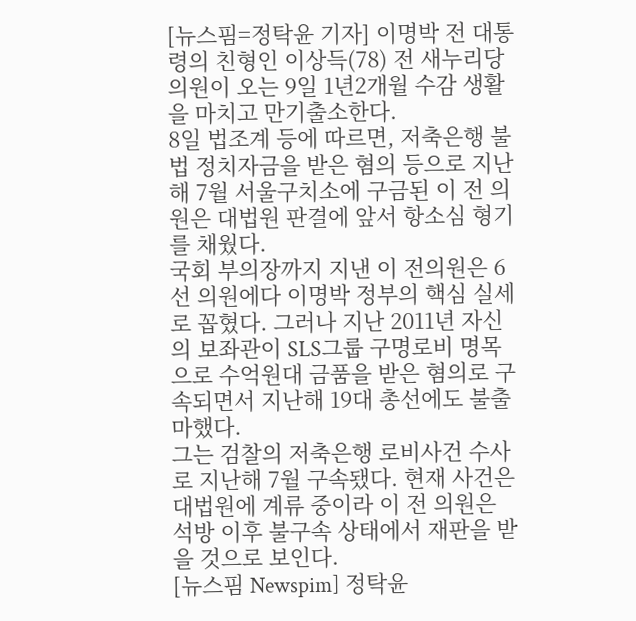[뉴스핌=정탁윤 기자] 이명박 전 대통령의 친형인 이상득(78) 전 새누리당 의원이 오는 9일 1년2개월 수감 생활을 마치고 만기출소한다.
8일 법조계 등에 따르면, 저축은행 불법 정치자금을 받은 혐의 등으로 지난해 7월 서울구치소에 구금된 이 전 의원은 대법원 판결에 앞서 항소심 형기를 채웠다.
국회 부의장까지 지낸 이 전의원은 6선 의원에다 이명박 정부의 핵심 실세로 꼽혔다. 그러나 지난 2011년 자신의 보좌관이 SLS그룹 구명로비 명목으로 수억원대 금품을 받은 혐의로 구속되면서 지난해 19대 총선에도 불출마했다.
그는 검찰의 저축은행 로비사건 수사로 지난해 7월 구속됐다. 현재 사건은 대법원에 계류 중이라 이 전 의원은 석방 이후 불구속 상태에서 재판을 받을 것으로 보인다.
[뉴스핌 Newspim] 정탁윤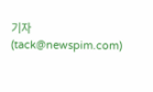기자 (tack@newspim.com)